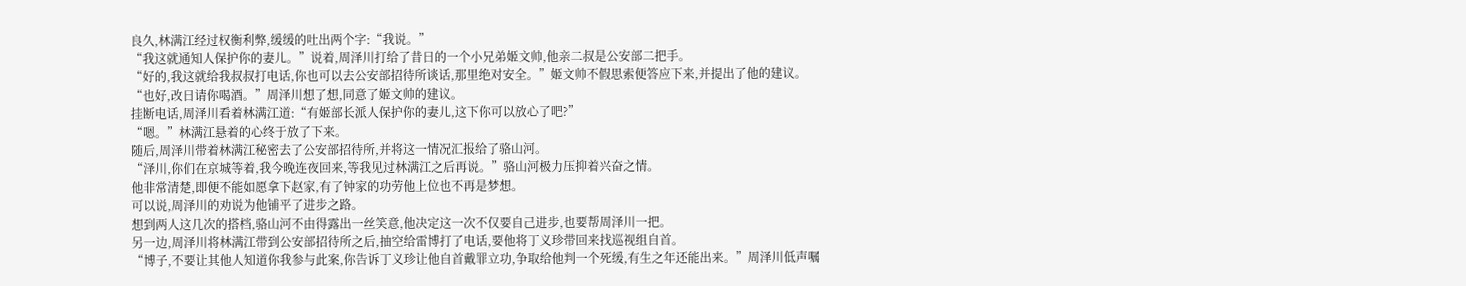良久,林满江经过权衡利弊,缓缓的吐出两个字:“我说。”
“我这就通知人保护你的妻儿。”说着,周泽川打给了昔日的一个小兄弟姬文帅,他亲二叔是公安部二把手。
“好的,我这就给我叔叔打电话,你也可以去公安部招待所谈话,那里绝对安全。”姬文帅不假思索便答应下来,并提出了他的建议。
“也好,改日请你喝酒。”周泽川想了想,同意了姬文帅的建议。
挂断电话,周泽川看着林满江道:“有姬部长派人保护你的妻儿,这下你可以放心了吧?”
“嗯。”林满江悬着的心终于放了下来。
随后,周泽川带着林满江秘密去了公安部招待所,并将这一情况汇报给了骆山河。
“泽川,你们在京城等着,我今晚连夜回来,等我见过林满江之后再说。”骆山河极力压抑着兴奋之情。
他非常清楚,即便不能如愿拿下赵家,有了钟家的功劳他上位也不再是梦想。
可以说,周泽川的劝说为他铺平了进步之路。
想到两人这几次的搭档,骆山河不由得露出一丝笑意,他决定这一次不仅要自己进步,也要帮周泽川一把。
另一边,周泽川将林满江带到公安部招待所之后,抽空给雷博打了电话,要他将丁义珍带回来找巡视组自首。
“博子,不要让其他人知道你我参与此案,你告诉丁义珍让他自首戴罪立功,争取给他判一个死缓,有生之年还能出来。”周泽川低声嘱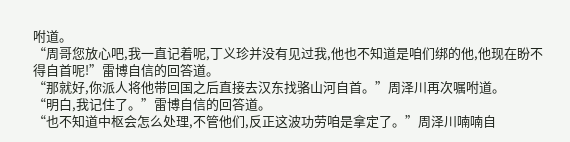咐道。
“周哥您放心吧,我一直记着呢,丁义珍并没有见过我,他也不知道是咱们绑的他,他现在盼不得自首呢!”雷博自信的回答道。
“那就好,你派人将他带回国之后直接去汉东找骆山河自首。”周泽川再次嘱咐道。
“明白,我记住了。”雷博自信的回答道。
“也不知道中枢会怎么处理,不管他们,反正这波功劳咱是拿定了。”周泽川喃喃自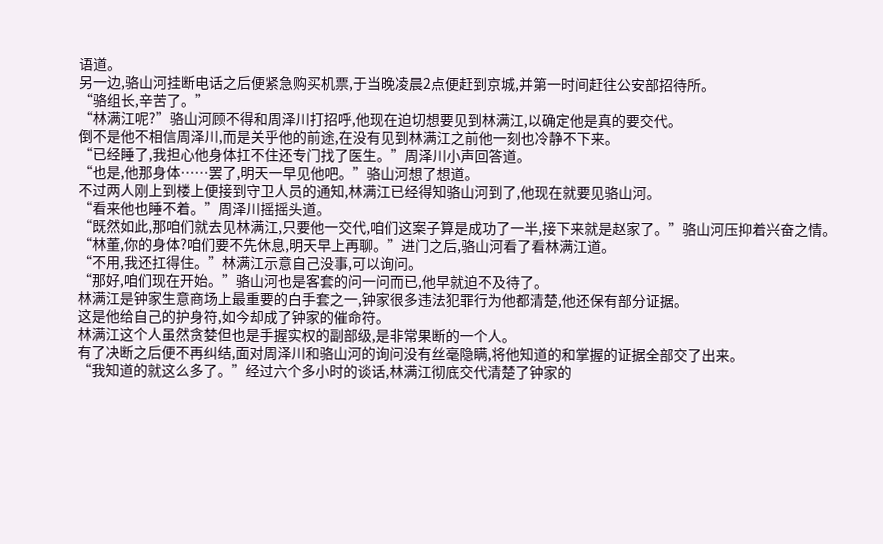语道。
另一边,骆山河挂断电话之后便紧急购买机票,于当晚凌晨2点便赶到京城,并第一时间赶往公安部招待所。
“骆组长,辛苦了。”
“林满江呢?”骆山河顾不得和周泽川打招呼,他现在迫切想要见到林满江,以确定他是真的要交代。
倒不是他不相信周泽川,而是关乎他的前途,在没有见到林满江之前他一刻也冷静不下来。
“已经睡了,我担心他身体扛不住还专门找了医生。”周泽川小声回答道。
“也是,他那身体……罢了,明天一早见他吧。”骆山河想了想道。
不过两人刚上到楼上便接到守卫人员的通知,林满江已经得知骆山河到了,他现在就要见骆山河。
“看来他也睡不着。”周泽川摇摇头道。
“既然如此,那咱们就去见林满江,只要他一交代,咱们这案子算是成功了一半,接下来就是赵家了。”骆山河压抑着兴奋之情。
“林董,你的身体?咱们要不先休息,明天早上再聊。”进门之后,骆山河看了看林满江道。
“不用,我还扛得住。”林满江示意自己没事,可以询问。
“那好,咱们现在开始。”骆山河也是客套的问一问而已,他早就迫不及待了。
林满江是钟家生意商场上最重要的白手套之一,钟家很多违法犯罪行为他都清楚,他还保有部分证据。
这是他给自己的护身符,如今却成了钟家的催命符。
林满江这个人虽然贪婪但也是手握实权的副部级,是非常果断的一个人。
有了决断之后便不再纠结,面对周泽川和骆山河的询问没有丝毫隐瞒,将他知道的和掌握的证据全部交了出来。
“我知道的就这么多了。”经过六个多小时的谈话,林满江彻底交代清楚了钟家的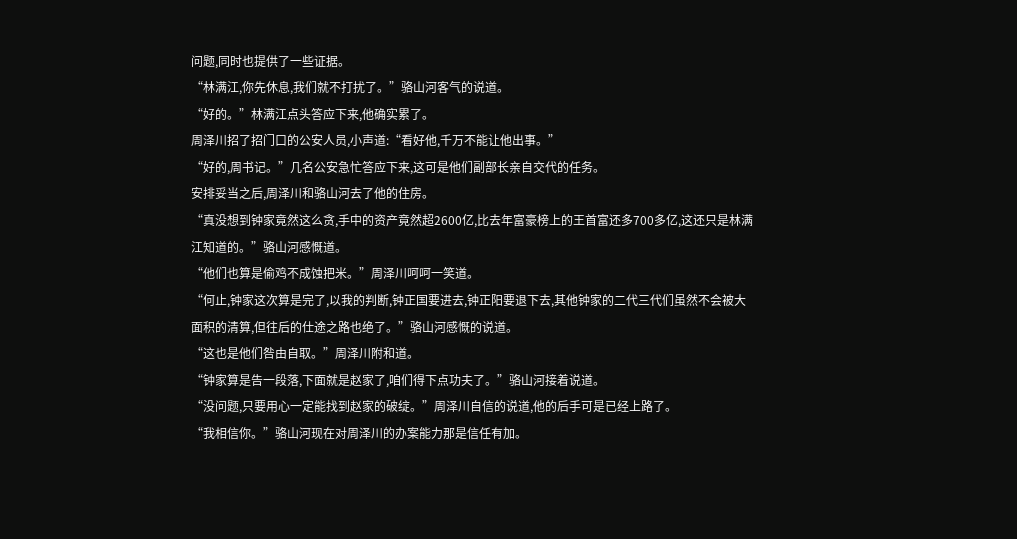问题,同时也提供了一些证据。
“林满江,你先休息,我们就不打扰了。”骆山河客气的说道。
“好的。”林满江点头答应下来,他确实累了。
周泽川招了招门口的公安人员,小声道:“看好他,千万不能让他出事。”
“好的,周书记。”几名公安急忙答应下来,这可是他们副部长亲自交代的任务。
安排妥当之后,周泽川和骆山河去了他的住房。
“真没想到钟家竟然这么贪,手中的资产竟然超2600亿,比去年富豪榜上的王首富还多700多亿,这还只是林满江知道的。”骆山河感慨道。
“他们也算是偷鸡不成蚀把米。”周泽川呵呵一笑道。
“何止,钟家这次算是完了,以我的判断,钟正国要进去,钟正阳要退下去,其他钟家的二代三代们虽然不会被大面积的清算,但往后的仕途之路也绝了。”骆山河感慨的说道。
“这也是他们咎由自取。”周泽川附和道。
“钟家算是告一段落,下面就是赵家了,咱们得下点功夫了。”骆山河接着说道。
“没问题,只要用心一定能找到赵家的破绽。”周泽川自信的说道,他的后手可是已经上路了。
“我相信你。”骆山河现在对周泽川的办案能力那是信任有加。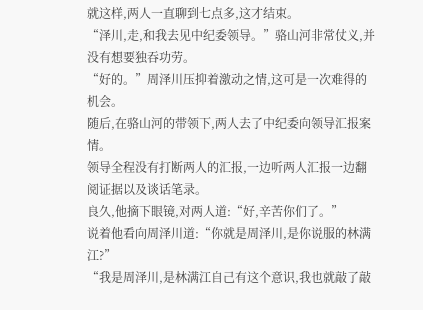就这样,两人一直聊到七点多,这才结束。
“泽川,走,和我去见中纪委领导。”骆山河非常仗义,并没有想要独吞功劳。
“好的。”周泽川压抑着激动之情,这可是一次难得的机会。
随后,在骆山河的带领下,两人去了中纪委向领导汇报案情。
领导全程没有打断两人的汇报,一边听两人汇报一边翻阅证据以及谈话笔录。
良久,他摘下眼镜,对两人道:“好,辛苦你们了。”
说着他看向周泽川道:“你就是周泽川,是你说服的林满江?”
“我是周泽川,是林满江自己有这个意识,我也就敲了敲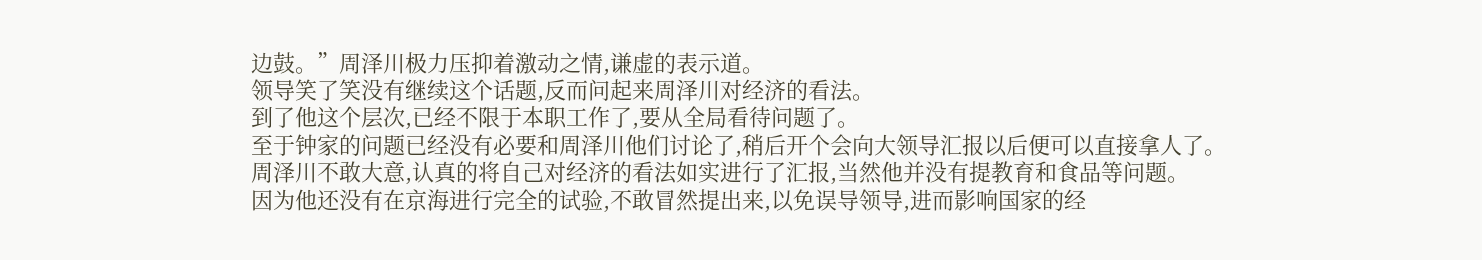边鼓。”周泽川极力压抑着激动之情,谦虚的表示道。
领导笑了笑没有继续这个话题,反而问起来周泽川对经济的看法。
到了他这个层次,已经不限于本职工作了,要从全局看待问题了。
至于钟家的问题已经没有必要和周泽川他们讨论了,稍后开个会向大领导汇报以后便可以直接拿人了。
周泽川不敢大意,认真的将自己对经济的看法如实进行了汇报,当然他并没有提教育和食品等问题。
因为他还没有在京海进行完全的试验,不敢冒然提出来,以免误导领导,进而影响国家的经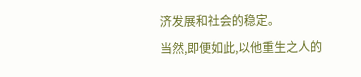济发展和社会的稳定。
当然,即便如此,以他重生之人的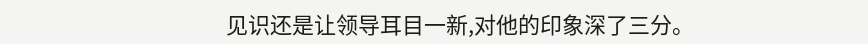见识还是让领导耳目一新,对他的印象深了三分。